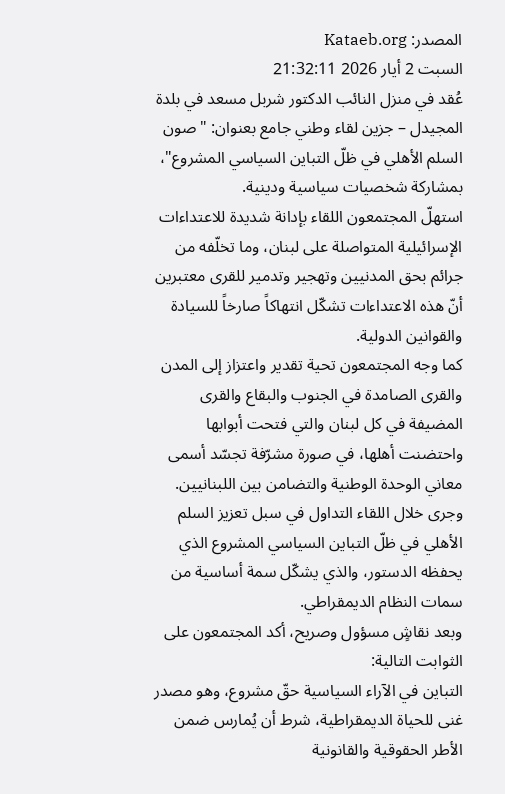المصدر: Kataeb.org
السبت 2 أيار 2026 21:32:11
عُقد في منزل النائب الدكتور شربل مسعد في بلدة المجيدل – جزين لقاء وطني جامع بعنوان: "صون السلم الأهلي في ظلّ التباين السياسي المشروع"، بمشاركة شخصيات سياسية ودينية.
استهلّ المجتمعون اللقاء بإدانة شديدة للاعتداءات الإسرائيلية المتواصلة على لبنان، وما تخلّفه من جرائم بحق المدنيين وتهجير وتدمير للقرى معتبرين أنّ هذه الاعتداءات تشكّل انتهاكاً صارخاً للسيادة والقوانين الدولية.
كما وجه المجتمعون تحية تقدير واعتزاز إلى المدن والقرى الصامدة في الجنوب والبقاع والقرى المضيفة في كل لبنان والتي فتحت أبوابها واحتضنت أهلها، في صورة مشرّفة تجسّد أسمى معاني الوحدة الوطنية والتضامن بين اللبنانيين.
وجرى خلال اللقاء التداول في سبل تعزيز السلم الأهلي في ظلّ التباين السياسي المشروع الذي يحفظه الدستور، والذي يشكّل سمة أساسية من سمات النظام الديمقراطي.
وبعد نقاشٍ مسؤول وصريح، أكد المجتمعون على الثوابت التالية:
التباين في الآراء السياسية حقّ مشروع، وهو مصدر غنى للحياة الديمقراطية، شرط أن يُمارس ضمن الأطر الحقوقية والقانونية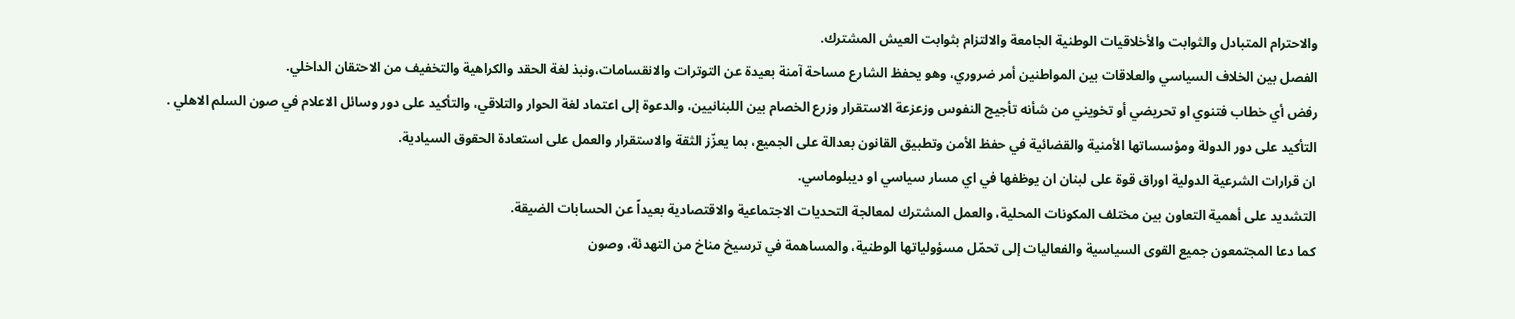والاحترام المتبادل والثوابت والأخلاقيات الوطنية الجامعة والالتزام بثوابت العيش المشترك.
الفصل بين الخلاف السياسي والعلاقات بين المواطنين أمر ضروري، وهو يحفظ الشارع مساحة آمنة بعيدة عن التوترات والانقسامات،ونبذ لغة الحقد والكراهية والتخفيف من الاحتقان الداخلي.
رفض أي خطاب فتنوي او تحريضي أو تخويني من شأنه تأجيج النفوس وزعزعة الاستقرار وزرع الخصام بين اللبنانيين، والدعوة إلى اعتماد لغة الحوار والتلاقي، والتأكيد على دور وسائل الاعلام في صون السلم الاهلي .
التأكيد على دور الدولة ومؤسساتها الأمنية والقضائية في حفظ الأمن وتطبيق القانون بعدالة على الجميع، بما يعزّز الثقة والاستقرار والعمل على استعادة الحقوق السيادية.
ان قرارات الشرعية الدولية اوراق قوة على لبنان ان يوظفها في اي مسار سياسي او ديبلوماسي.
التشديد على أهمية التعاون بين مختلف المكونات المحلية، والعمل المشترك لمعالجة التحديات الاجتماعية والاقتصادية بعيداً عن الحسابات الضيقة.
كما دعا المجتمعون جميع القوى السياسية والفعاليات إلى تحمّل مسؤولياتها الوطنية، والمساهمة في ترسيخ مناخ من التهدئة، وصون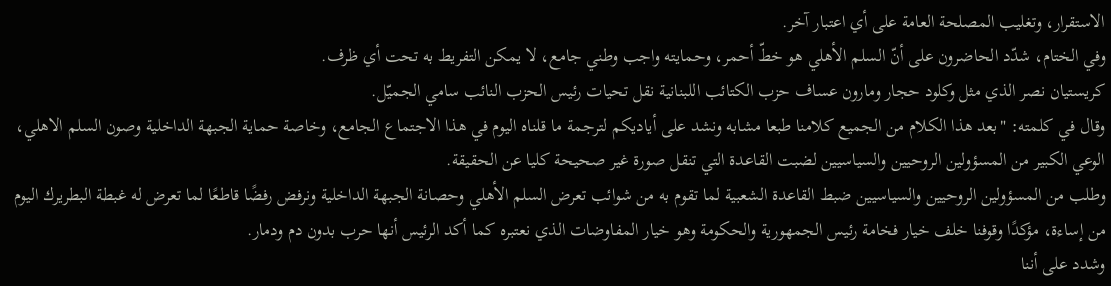الاستقرار، وتغليب المصلحة العامة على أي اعتبار آخر.
وفي الختام، شدّد الحاضرون على أنّ السلم الأهلي هو خطّ أحمر، وحمايته واجب وطني جامع، لا يمكن التفريط به تحت أي ظرف.
كريستيان نصر الذي مثل وكلود حجار ومارون عساف حزب الكتائب اللبنانية نقل تحيات رئيس الحزب النائب سامي الجميّل.
وقال في كلمته: "بعد هذا الكلام من الجميع كلامنا طبعا مشابه ونشد على أياديكم لترجمة ما قلناه اليوم في هذا الاجتماع الجامع، وخاصة حماية الجبهة الداخلية وصون السلم الاهلي، الوعي الكبير من المسؤولين الروحيين والسياسيين لضبت القاعدة التي تنقل صورة غير صحيحة كليا عن الحقيقة.
وطلب من المسؤولين الروحيين والسياسيين ضبط القاعدة الشعبية لما تقوم به من شوائب تعرض السلم الأهلي وحصانة الجبهة الداخلية ونرفض رفضًا قاطعًا لما تعرض له غبطة البطريرك اليوم من إساءة، مؤكدًا وقوفنا خلف خيار فخامة رئيس الجمهورية والحكومة وهو خيار المفاوضات الذي نعتبره كما أكد الرئيس أنها حرب بدون دم ودمار.
وشدد على أننا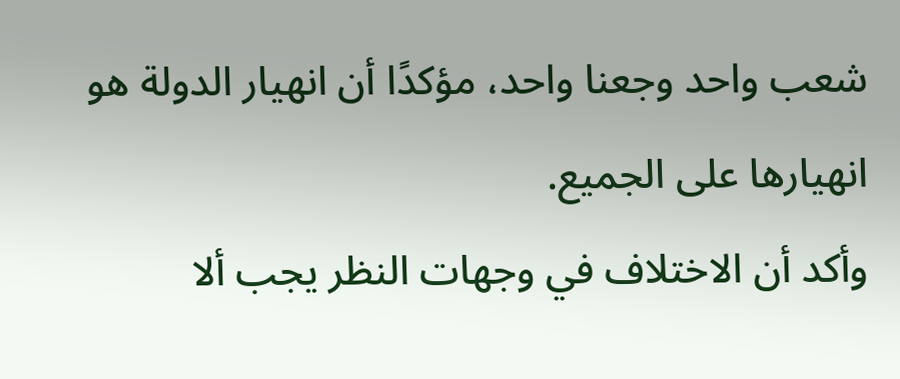شعب واحد وجعنا واحد، مؤكدًا أن انهيار الدولة هو انهيارها على الجميع.
وأكد أن الاختلاف في وجهات النظر يجب ألا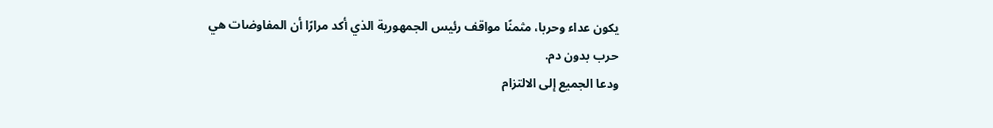يكون عداء وحربا، مثمنًا مواقف رئيس الجمهورية الذي أكد مرارًا أن المفاوضات هي حرب بدون دم.
ودعا الجميع إلى الالتزام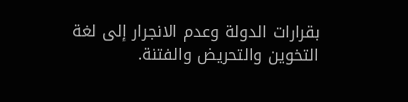بقرارات الدولة وعدم الانجرار إلى لغة التخوين والتحريض والفتنة.